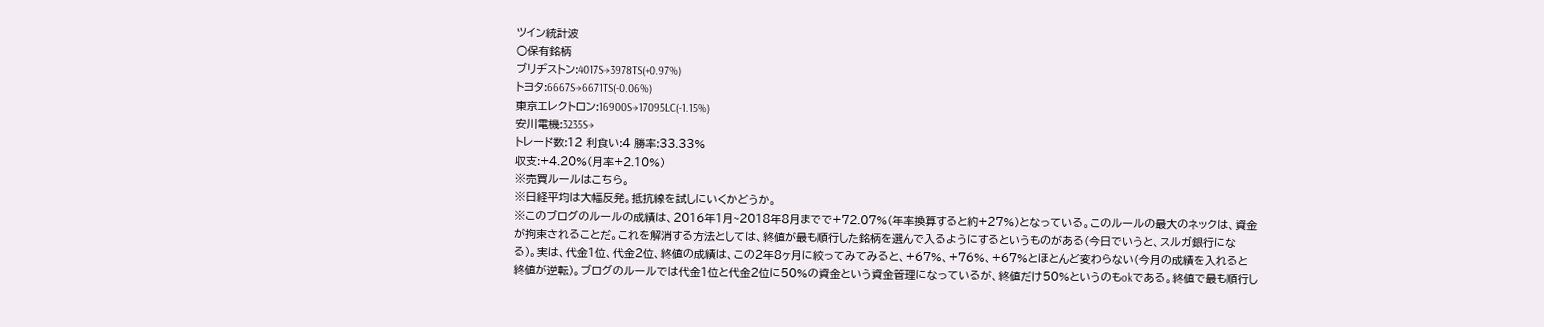ツイン統計波
○保有銘柄
ブリヂストン:4017S→3978TS(+0.97%)
トヨタ:6667S→6671TS(-0.06%)
東京エレクトロン:16900S→17095LC(-1.15%)
安川電機:3235S→
トレード数:12 利食い:4 勝率:33.33%
収支:+4.20%(月率+2.10%)
※売買ルールはこちら。
※日経平均は大幅反発。抵抗線を試しにいくかどうか。
※このブログのルールの成績は、2016年1月~2018年8月までで+72.07%(年率換算すると約+27%)となっている。このルールの最大のネックは、資金が拘束されることだ。これを解消する方法としては、終値が最も順行した銘柄を選んで入るようにするというものがある(今日でいうと、スルガ銀行になる)。実は、代金1位、代金2位、終値の成績は、この2年8ヶ月に絞ってみてみると、+67%、+76%、+67%とほとんど変わらない(今月の成績を入れると終値が逆転)。ブログのルールでは代金1位と代金2位に50%の資金という資金管理になっているが、終値だけ50%というのもokである。終値で最も順行し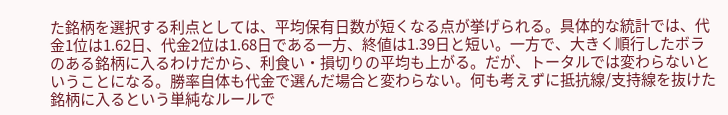た銘柄を選択する利点としては、平均保有日数が短くなる点が挙げられる。具体的な統計では、代金1位は1.62日、代金2位は1.68日である一方、終値は1.39日と短い。一方で、大きく順行したボラのある銘柄に入るわけだから、利食い・損切りの平均も上がる。だが、トータルでは変わらないということになる。勝率自体も代金で選んだ場合と変わらない。何も考えずに抵抗線/支持線を抜けた銘柄に入るという単純なルールで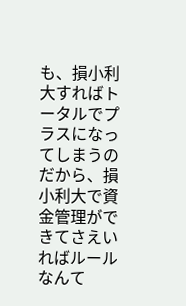も、損小利大すればトータルでプラスになってしまうのだから、損小利大で資金管理ができてさえいればルールなんて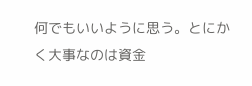何でもいいように思う。とにかく大事なのは資金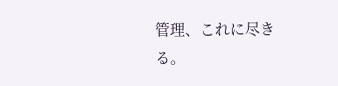管理、これに尽きる。